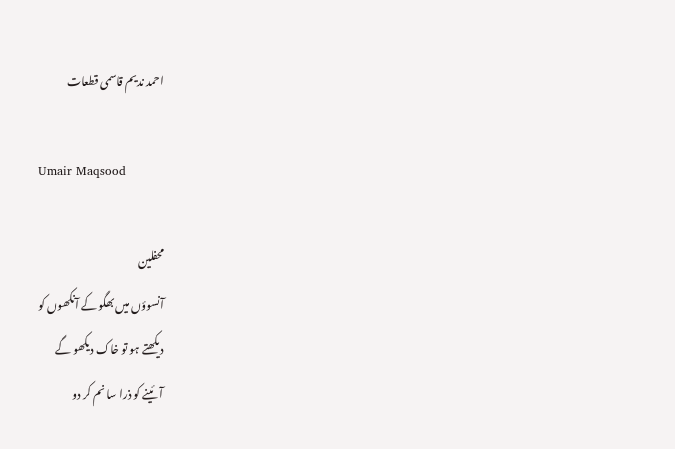احمد ندیم قاسمی قطعات

Umair Maqsood

محفلین
آنسوؤں میں بھگو کے آنکھوں کو
دیکھتے ہو تو خاک دیکھو گے
آئینے کو ذرا سا نم کر دو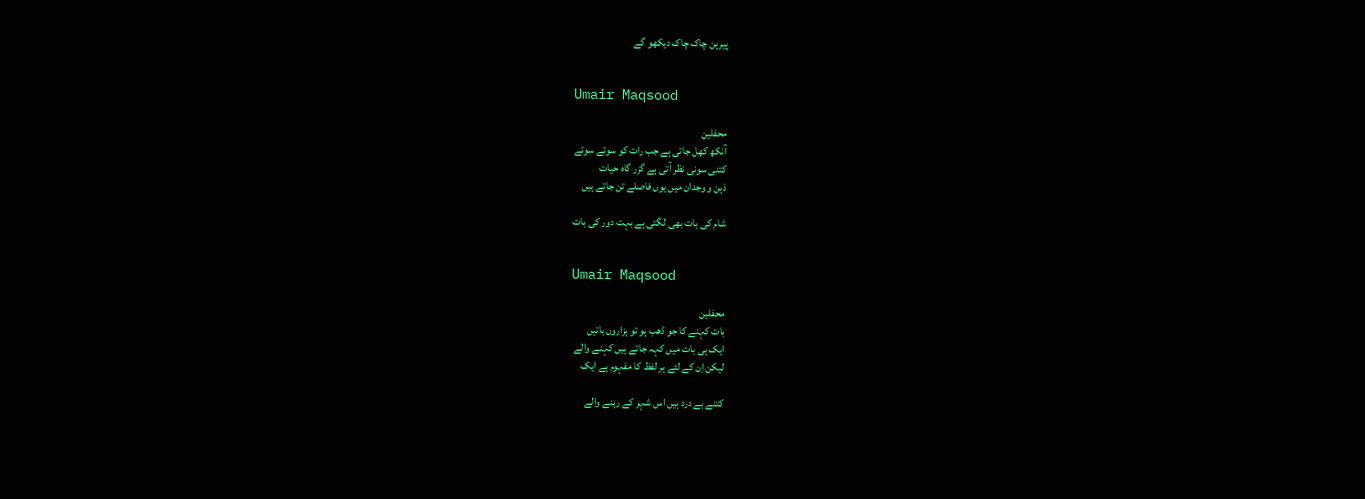پیرہن چاک چاک دیکھو گے


Umair Maqsood

محفلین
آنکھ کھل جاتی ہے جب رات کو سوتے سوتے
کتنی سونی نظر آتی ہے گزر گاہ حیات
ذہن و وجدان میں یوں فاصلے تن جاتے ہیں

شام کی بات بھی لگتی ہے بہت دور کی بات


Umair Maqsood

محفلین
بات کہنے کا جو ڈھب ہو تو ہزاروں باتیں
ایک ہی بات میں کہہ جاتے ہیں کہنے والے
لیکن اِن کے لئے ہر لفظ کا مفہوم ہے ایک

کتنے بے درد ہیں اس شہر کے رہنے والے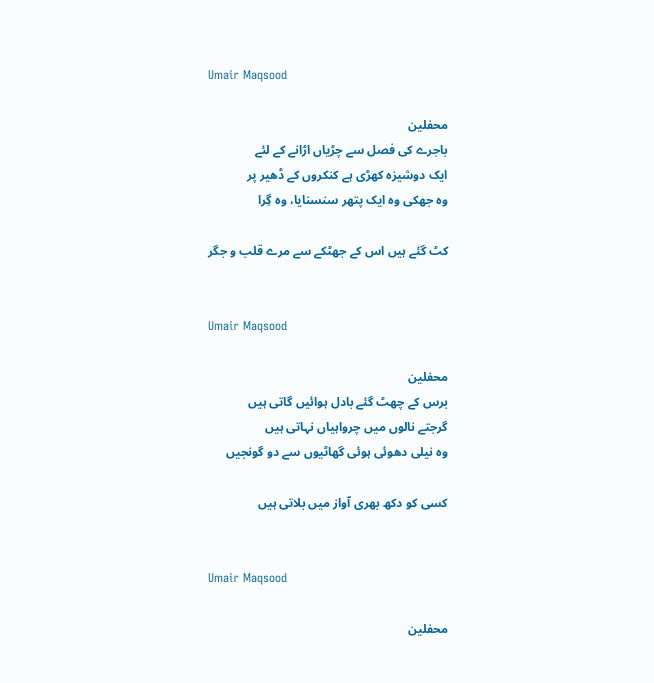Umair Maqsood

محفلین
باجرے کی فصل سے چڑیاں اڑانے کے لئے
ایک دوشیزہ کھڑی ہے کنکروں کے ڈھیر پر
وہ جھکی وہ ایک پتھر سنسنایا، وہ گِرا

کٹ گئے ہیں اس کے جھٹکے سے مرے قلب و جگر


Umair Maqsood

محفلین
برس کے چھٹ گئے بادل ہوائیں گاتی ہیں
گرجتے نالوں میں چرواہیاں نہاتی ہیں
وہ نیلی دھوئی ہوئی گھاٹیوں سے دو گونجیں

کسی کو دکھ بھری آواز میں بلاتی ہیں


Umair Maqsood

محفلین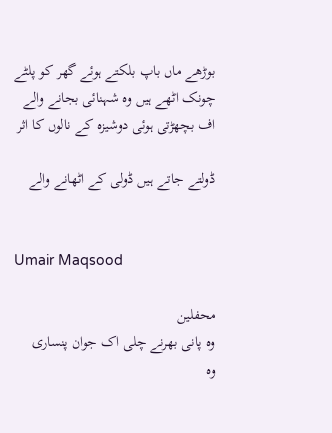بوڑھے ماں باپ بلکتے ہوئے گھر کو پلٹے
چونک اٹھے ہیں وہ شہنائی بجانے والے
اف بچھڑتی ہوئی دوشیزہ کے نالوں کا اثر

ڈولتے جاتے ہیں ڈولی کے اٹھانے والے


Umair Maqsood

محفلین
وہ پانی بھرنے چلی اک جوان پنساری
وہ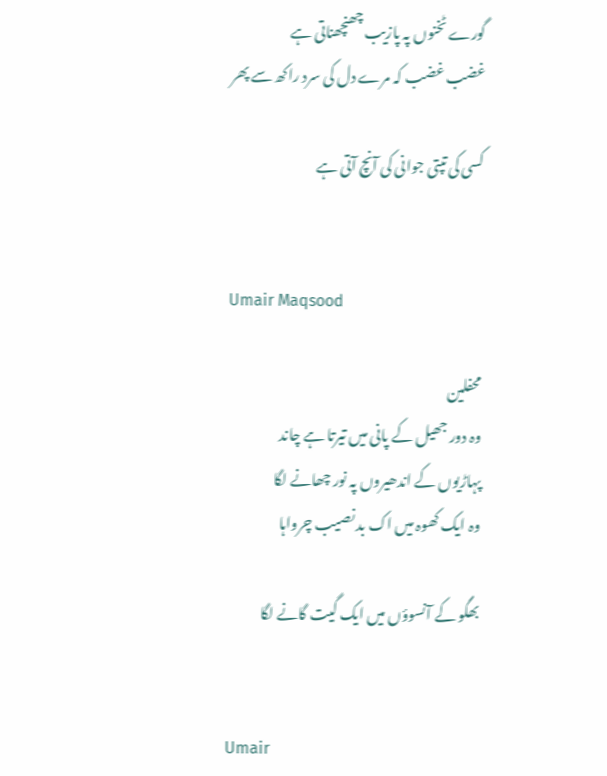گورے ٹخنوں پہ پازیب چھنچھناتی ہے
غضب غضب کہ مرے دل کی سرد راکھ سے پھر

کسی کی تپتی جوانی کی آنچ آتی ہے


Umair Maqsood

محفلین
وہ دور جھیل کے پانی میں تیرتا ہے چاند
پہاڑیوں کے اندھیروں پہ نور چھانے لگا
وہ ایک کھوہ میں اک بد نصیب چرواہا

بھگو کے آنسوؤں میں ایک گیت گانے لگا


Umair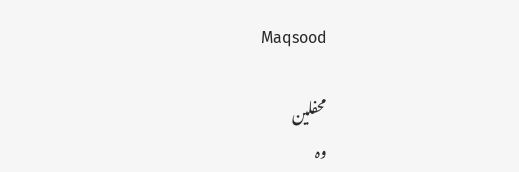Maqsood

محفلین
وہ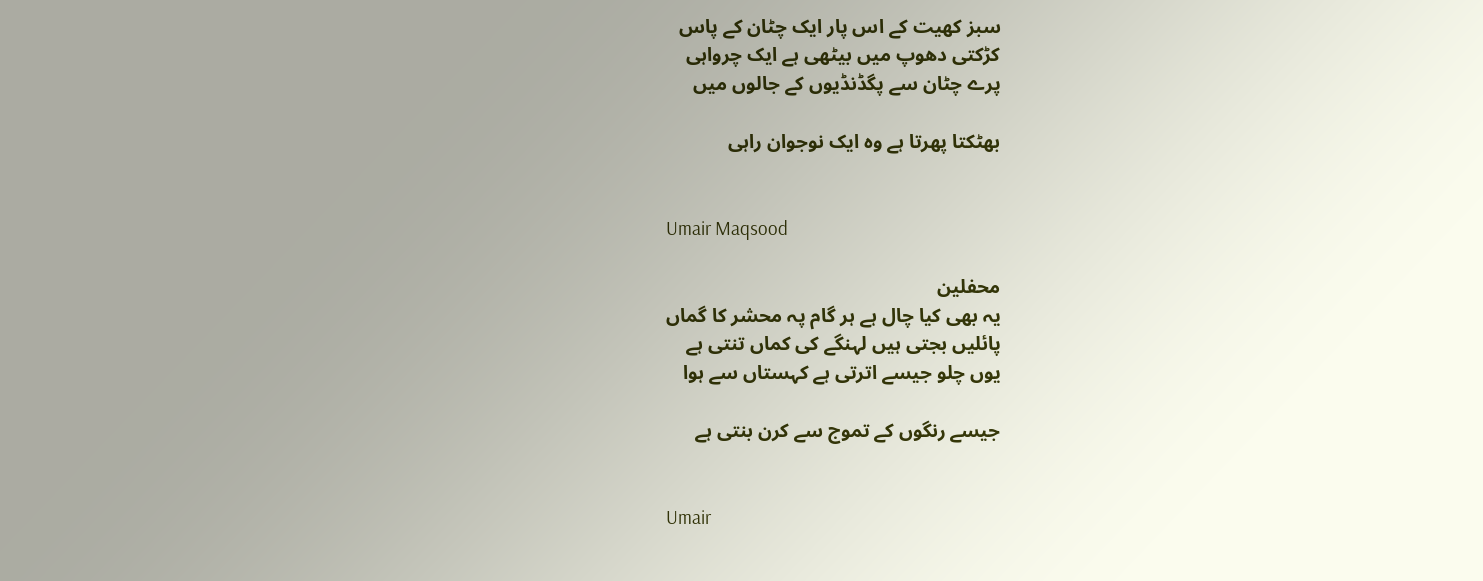سبز کھیت کے اس پار ایک چٹان کے پاس
کڑکتی دھوپ میں بیٹھی ہے ایک چرواہی
پرے چٹان سے پگڈنڈیوں کے جالوں میں

بھٹکتا پھرتا ہے وہ ایک نوجوان راہی


Umair Maqsood

محفلین
یہ بھی کیا چال ہے ہر گام پہ محشر کا گماں
پائلیں بجتی ہیں لہنگے کی کماں تنتی ہے
یوں چلو جیسے اترتی ہے کہستاں سے ہوا

جیسے رنگوں کے تموج سے کرن بنتی ہے


Umair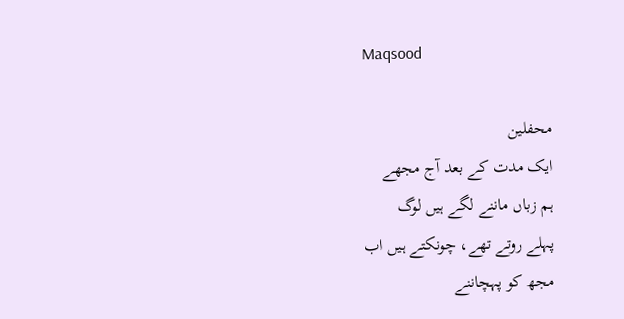Maqsood

محفلین
ایک مدت کے بعد آج مجھے
ہم زباں ماننے لگے ہیں لوگ
پہلے روتے تھے، چونکتے ہیں اب
مجھ کو پہچاننے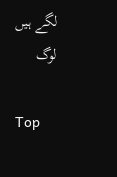لگے ہیں لوگ

Top